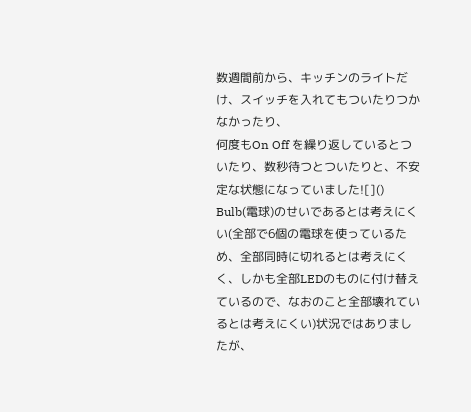数週間前から、キッチンのライトだけ、スイッチを入れてもついたりつかなかったり、
何度もOn Off を繰り返しているとついたり、数秒待つとついたりと、不安定な状態になっていました![]()
Bulb(電球)のせいであるとは考えにくい(全部で6個の電球を使っているため、全部同時に切れるとは考えにくく、しかも全部LEDのものに付け替えているので、なおのこと全部壊れているとは考えにくい)状況ではありましたが、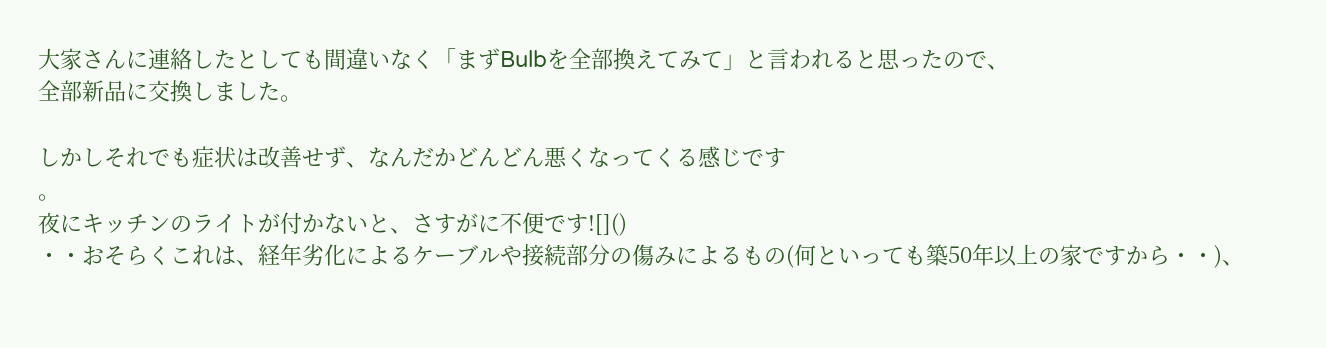大家さんに連絡したとしても間違いなく「まずBulbを全部換えてみて」と言われると思ったので、
全部新品に交換しました。

しかしそれでも症状は改善せず、なんだかどんどん悪くなってくる感じです
。
夜にキッチンのライトが付かないと、さすがに不便です![]()
・・おそらくこれは、経年劣化によるケーブルや接続部分の傷みによるもの(何といっても築50年以上の家ですから・・)、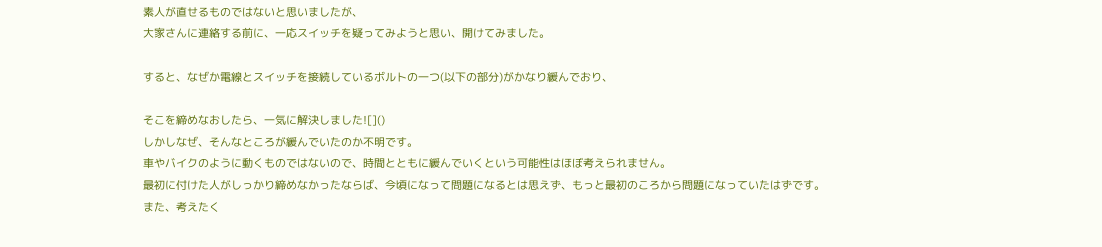素人が直せるものではないと思いましたが、
大家さんに連絡する前に、一応スイッチを疑ってみようと思い、開けてみました。

すると、なぜか電線とスイッチを接続しているボルトの一つ(以下の部分)がかなり緩んでおり、

そこを締めなおしたら、一気に解決しました![]()
しかしなぜ、そんなところが緩んでいたのか不明です。
車やバイクのように動くものではないので、時間とともに緩んでいくという可能性はほぼ考えられません。
最初に付けた人がしっかり締めなかったならば、今頃になって問題になるとは思えず、もっと最初のころから問題になっていたはずです。
また、考えたく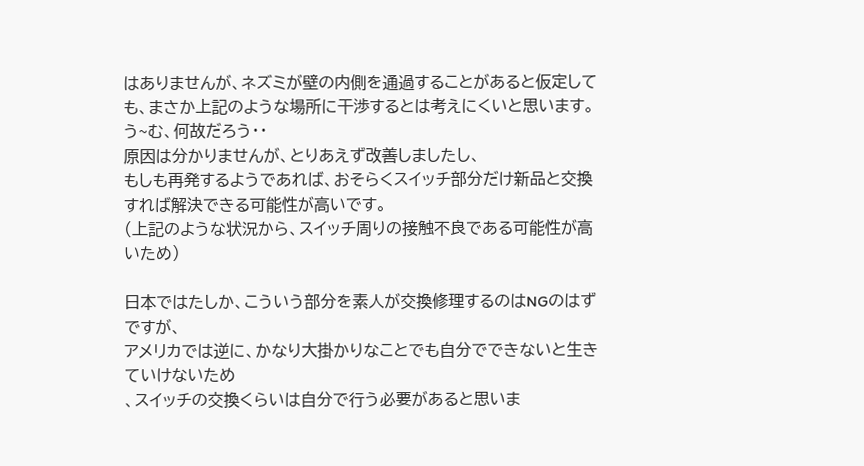はありませんが、ネズミが壁の内側を通過することがあると仮定しても、まさか上記のような場所に干渉するとは考えにくいと思います。
う~む、何故だろう・・
原因は分かりませんが、とりあえず改善しましたし、
もしも再発するようであれば、おそらくスイッチ部分だけ新品と交換すれば解決できる可能性が高いです。
(上記のような状況から、スイッチ周りの接触不良である可能性が高いため)

日本ではたしか、こういう部分を素人が交換修理するのはNGのはずですが、
アメリカでは逆に、かなり大掛かりなことでも自分でできないと生きていけないため
、スイッチの交換くらいは自分で行う必要があると思いま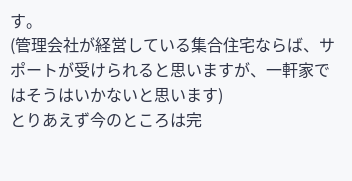す。
(管理会社が経営している集合住宅ならば、サポートが受けられると思いますが、一軒家ではそうはいかないと思います)
とりあえず今のところは完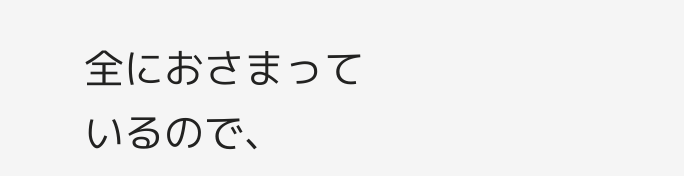全におさまっているので、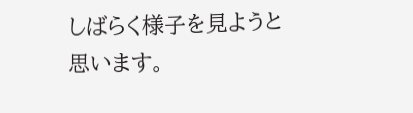しばらく様子を見ようと思います。